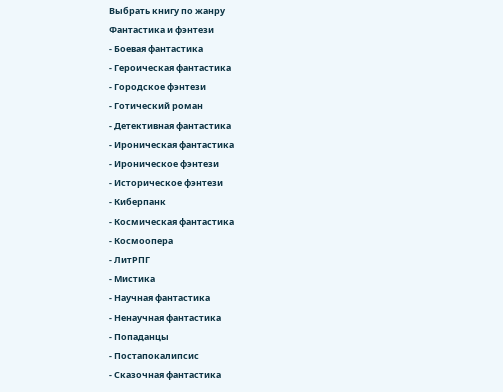Выбрать книгу по жанру
Фантастика и фэнтези
- Боевая фантастика
- Героическая фантастика
- Городское фэнтези
- Готический роман
- Детективная фантастика
- Ироническая фантастика
- Ироническое фэнтези
- Историческое фэнтези
- Киберпанк
- Космическая фантастика
- Космоопера
- ЛитРПГ
- Мистика
- Научная фантастика
- Ненаучная фантастика
- Попаданцы
- Постапокалипсис
- Сказочная фантастика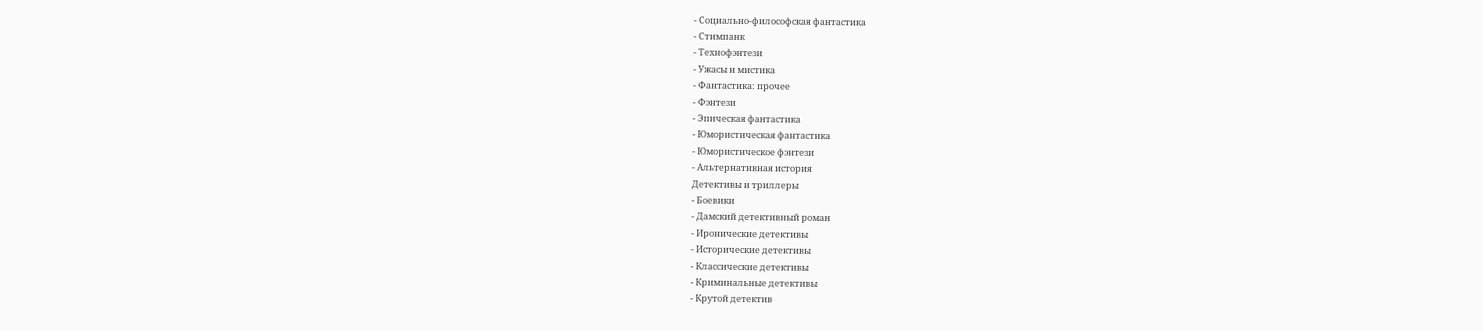- Социально-философская фантастика
- Стимпанк
- Технофэнтези
- Ужасы и мистика
- Фантастика: прочее
- Фэнтези
- Эпическая фантастика
- Юмористическая фантастика
- Юмористическое фэнтези
- Альтернативная история
Детективы и триллеры
- Боевики
- Дамский детективный роман
- Иронические детективы
- Исторические детективы
- Классические детективы
- Криминальные детективы
- Крутой детектив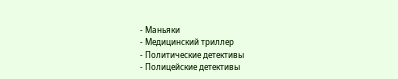- Маньяки
- Медицинский триллер
- Политические детективы
- Полицейские детективы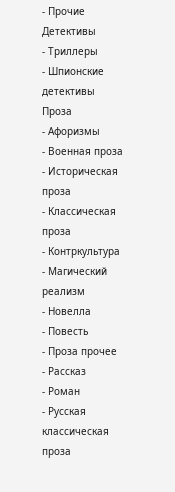- Прочие Детективы
- Триллеры
- Шпионские детективы
Проза
- Афоризмы
- Военная проза
- Историческая проза
- Классическая проза
- Контркультура
- Магический реализм
- Новелла
- Повесть
- Проза прочее
- Рассказ
- Роман
- Русская классическая проза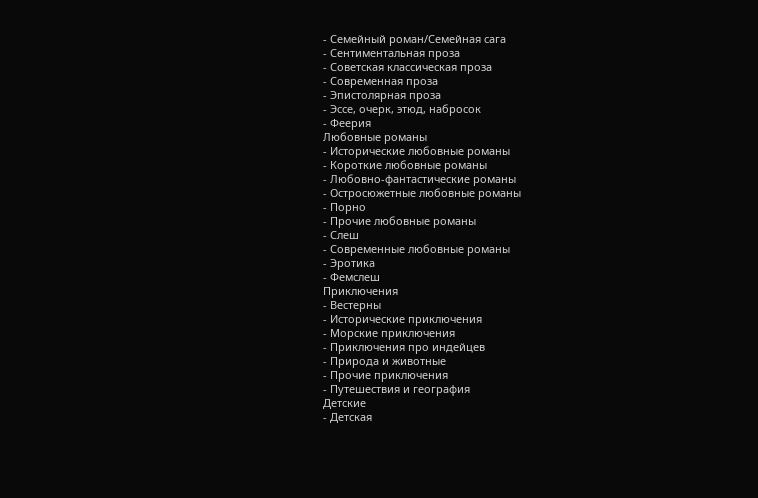- Семейный роман/Семейная сага
- Сентиментальная проза
- Советская классическая проза
- Современная проза
- Эпистолярная проза
- Эссе, очерк, этюд, набросок
- Феерия
Любовные романы
- Исторические любовные романы
- Короткие любовные романы
- Любовно-фантастические романы
- Остросюжетные любовные романы
- Порно
- Прочие любовные романы
- Слеш
- Современные любовные романы
- Эротика
- Фемслеш
Приключения
- Вестерны
- Исторические приключения
- Морские приключения
- Приключения про индейцев
- Природа и животные
- Прочие приключения
- Путешествия и география
Детские
- Детская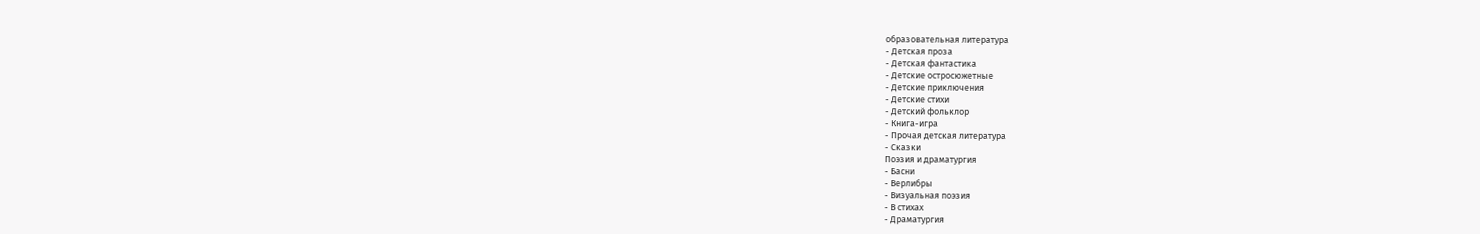образовательная литература
- Детская проза
- Детская фантастика
- Детские остросюжетные
- Детские приключения
- Детские стихи
- Детский фольклор
- Книга-игра
- Прочая детская литература
- Сказки
Поэзия и драматургия
- Басни
- Верлибры
- Визуальная поэзия
- В стихах
- Драматургия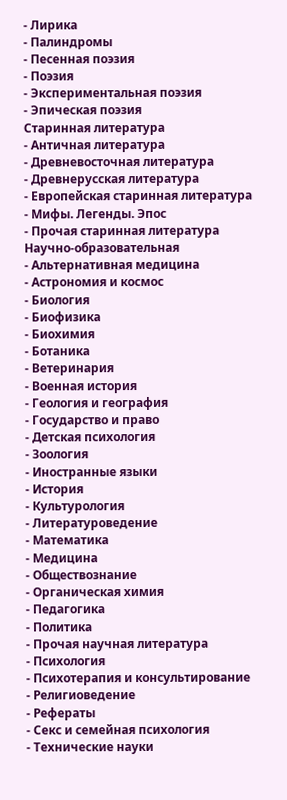- Лирика
- Палиндромы
- Песенная поэзия
- Поэзия
- Экспериментальная поэзия
- Эпическая поэзия
Старинная литература
- Античная литература
- Древневосточная литература
- Древнерусская литература
- Европейская старинная литература
- Мифы. Легенды. Эпос
- Прочая старинная литература
Научно-образовательная
- Альтернативная медицина
- Астрономия и космос
- Биология
- Биофизика
- Биохимия
- Ботаника
- Ветеринария
- Военная история
- Геология и география
- Государство и право
- Детская психология
- Зоология
- Иностранные языки
- История
- Культурология
- Литературоведение
- Математика
- Медицина
- Обществознание
- Органическая химия
- Педагогика
- Политика
- Прочая научная литература
- Психология
- Психотерапия и консультирование
- Религиоведение
- Рефераты
- Секс и семейная психология
- Технические науки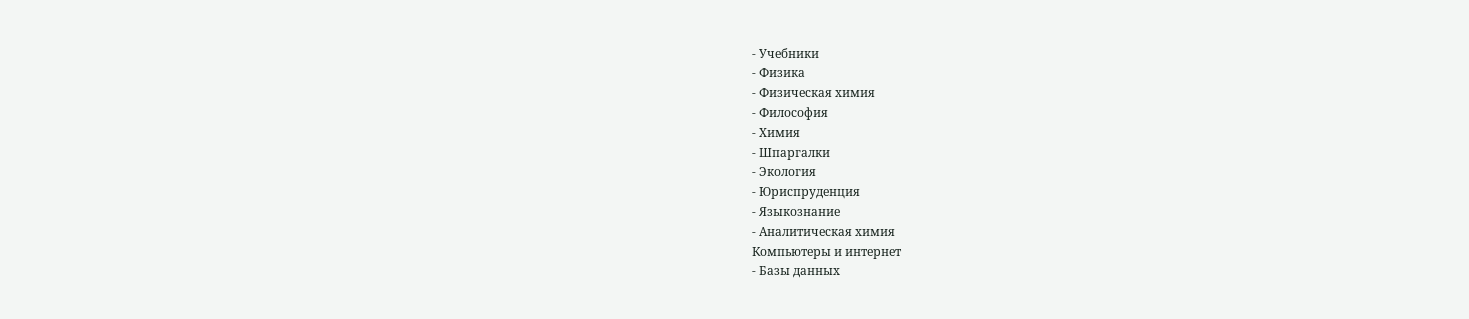- Учебники
- Физика
- Физическая химия
- Философия
- Химия
- Шпаргалки
- Экология
- Юриспруденция
- Языкознание
- Аналитическая химия
Компьютеры и интернет
- Базы данных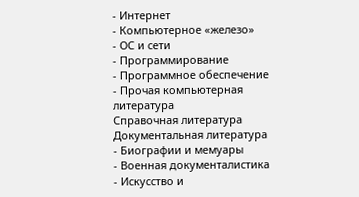- Интернет
- Компьютерное «железо»
- ОС и сети
- Программирование
- Программное обеспечение
- Прочая компьютерная литература
Справочная литература
Документальная литература
- Биографии и мемуары
- Военная документалистика
- Искусство и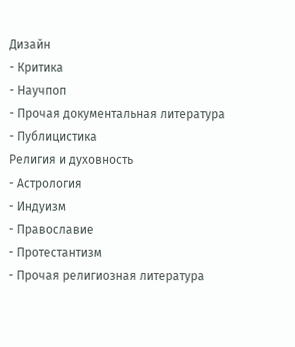Дизайн
- Критика
- Научпоп
- Прочая документальная литература
- Публицистика
Религия и духовность
- Астрология
- Индуизм
- Православие
- Протестантизм
- Прочая религиозная литература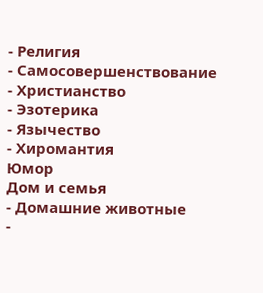- Религия
- Самосовершенствование
- Христианство
- Эзотерика
- Язычество
- Хиромантия
Юмор
Дом и семья
- Домашние животные
-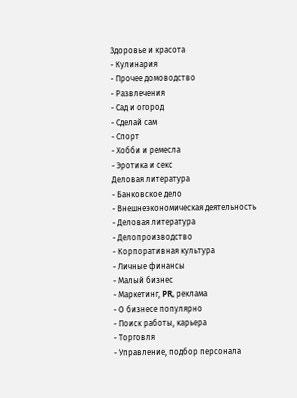Здоровье и красота
- Кулинария
- Прочее домоводство
- Развлечения
- Сад и огород
- Сделай сам
- Спорт
- Хобби и ремесла
- Эротика и секс
Деловая литература
- Банковское дело
- Внешнеэкономическая деятельность
- Деловая литература
- Делопроизводство
- Корпоративная культура
- Личные финансы
- Малый бизнес
- Маркетинг, PR, реклама
- О бизнесе популярно
- Поиск работы, карьера
- Торговля
- Управление, подбор персонала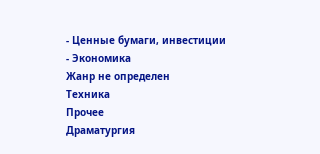- Ценные бумаги, инвестиции
- Экономика
Жанр не определен
Техника
Прочее
Драматургия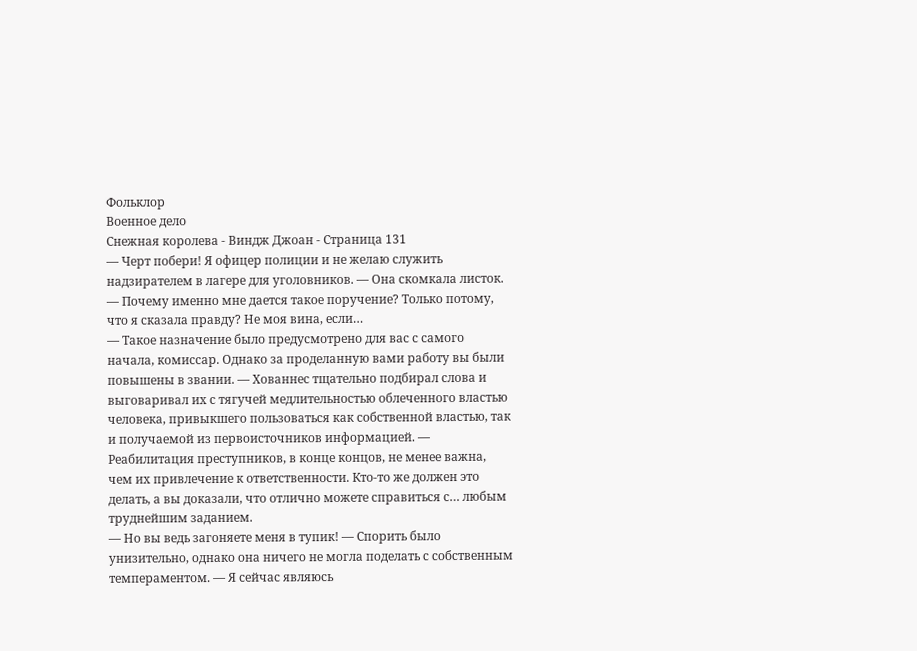Фольклор
Военное дело
Снежная королева - Виндж Джоан - Страница 131
— Черт побери! Я офицер полиции и не желаю служить надзирателем в лагере для уголовников. — Она скомкала листок. — Почему именно мне дается такое поручение? Только потому, что я сказала правду? Не моя вина, если…
— Такое назначение было предусмотрено для вас с самого начала, комиссар. Однако за проделанную вами работу вы были повышены в звании. — Хованнес тщательно подбирал слова и выговаривал их с тягучей медлительностью облеченного властью человека, привыкшего пользоваться как собственной властью, так и получаемой из первоисточников информацией. — Реабилитация преступников, в конце концов, не менее важна, чем их привлечение к ответственности. Кто-то же должен это делать, а вы доказали, что отлично можете справиться с… любым труднейшим заданием.
— Но вы ведь загоняете меня в тупик! — Спорить было унизительно, однако она ничего не могла поделать с собственным темпераментом. — Я сейчас являюсь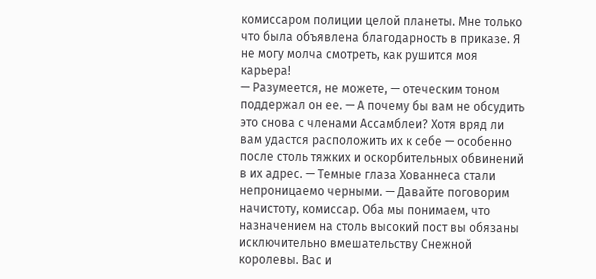комиссаром полиции целой планеты. Мне только что была объявлена благодарность в приказе. Я не могу молча смотреть, как рушится моя карьера!
— Разумеется, не можете, — отеческим тоном поддержал он ее. — А почему бы вам не обсудить это снова с членами Ассамблеи? Хотя вряд ли вам удастся расположить их к себе — особенно после столь тяжких и оскорбительных обвинений в их адрес. — Темные глаза Хованнеса стали непроницаемо черными. — Давайте поговорим начистоту, комиссар. Оба мы понимаем, что назначением на столь высокий пост вы обязаны исключительно вмешательству Снежной королевы. Вас и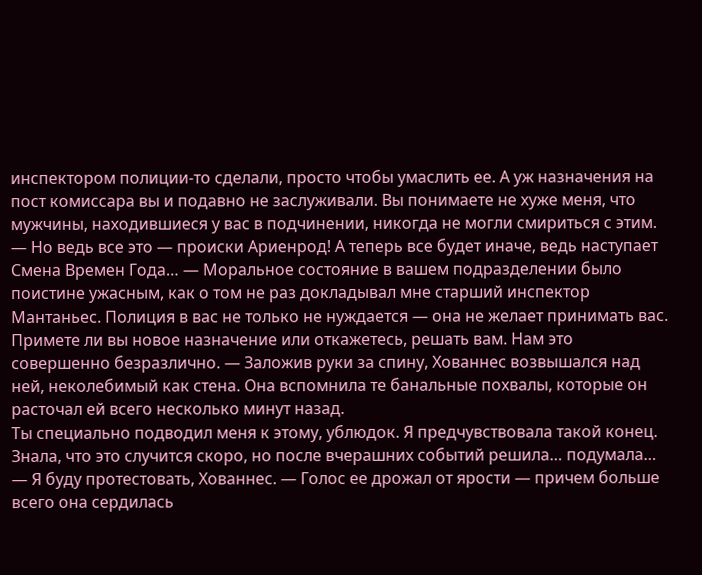инспектором полиции-то сделали, просто чтобы умаслить ее. А уж назначения на пост комиссара вы и подавно не заслуживали. Вы понимаете не хуже меня, что мужчины, находившиеся у вас в подчинении, никогда не могли смириться с этим. — Но ведь все это — происки Ариенрод! А теперь все будет иначе, ведь наступает Смена Времен Года… — Моральное состояние в вашем подразделении было поистине ужасным, как о том не раз докладывал мне старший инспектор Мантаньес. Полиция в вас не только не нуждается — она не желает принимать вас. Примете ли вы новое назначение или откажетесь, решать вам. Нам это совершенно безразлично. — Заложив руки за спину, Хованнес возвышался над ней, неколебимый как стена. Она вспомнила те банальные похвалы, которые он расточал ей всего несколько минут назад.
Ты специально подводил меня к этому, ублюдок. Я предчувствовала такой конец. Знала, что это случится скоро, но после вчерашних событий решила… подумала…
— Я буду протестовать, Хованнес. — Голос ее дрожал от ярости — причем больше всего она сердилась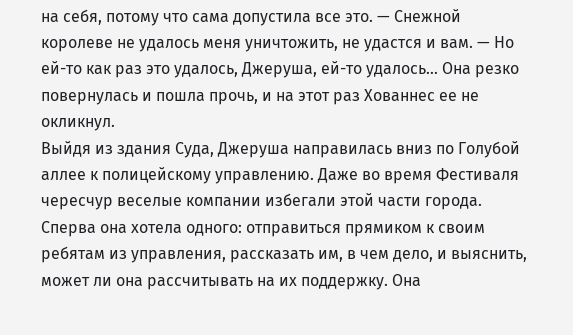на себя, потому что сама допустила все это. — Снежной королеве не удалось меня уничтожить, не удастся и вам. — Но ей-то как раз это удалось, Джеруша, ей-то удалось… Она резко повернулась и пошла прочь, и на этот раз Хованнес ее не окликнул.
Выйдя из здания Суда, Джеруша направилась вниз по Голубой аллее к полицейскому управлению. Даже во время Фестиваля чересчур веселые компании избегали этой части города. Сперва она хотела одного: отправиться прямиком к своим ребятам из управления, рассказать им, в чем дело, и выяснить, может ли она рассчитывать на их поддержку. Она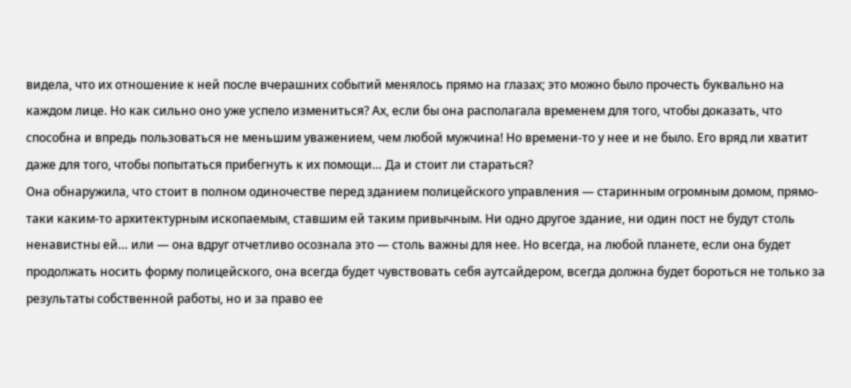видела, что их отношение к ней после вчерашних событий менялось прямо на глазах; это можно было прочесть буквально на каждом лице. Но как сильно оно уже успело измениться? Ах, если бы она располагала временем для того, чтобы доказать, что способна и впредь пользоваться не меньшим уважением, чем любой мужчина! Но времени-то у нее и не было. Его вряд ли хватит даже для того, чтобы попытаться прибегнуть к их помощи… Да и стоит ли стараться?
Она обнаружила, что стоит в полном одиночестве перед зданием полицейского управления — старинным огромным домом, прямо-таки каким-то архитектурным ископаемым, ставшим ей таким привычным. Ни одно другое здание, ни один пост не будут столь ненавистны ей… или — она вдруг отчетливо осознала это — столь важны для нее. Но всегда, на любой планете, если она будет продолжать носить форму полицейского, она всегда будет чувствовать себя аутсайдером, всегда должна будет бороться не только за результаты собственной работы, но и за право ее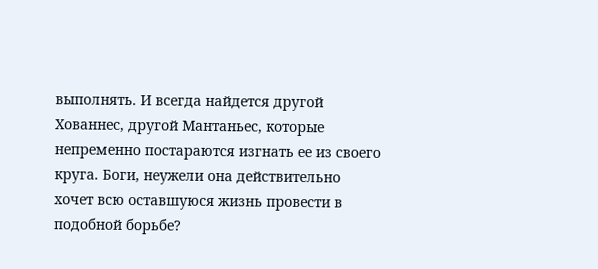выполнять. И всегда найдется другой Хованнес, другой Мантаньес, которые непременно постараются изгнать ее из своего круга. Боги, неужели она действительно хочет всю оставшуюся жизнь провести в подобной борьбе?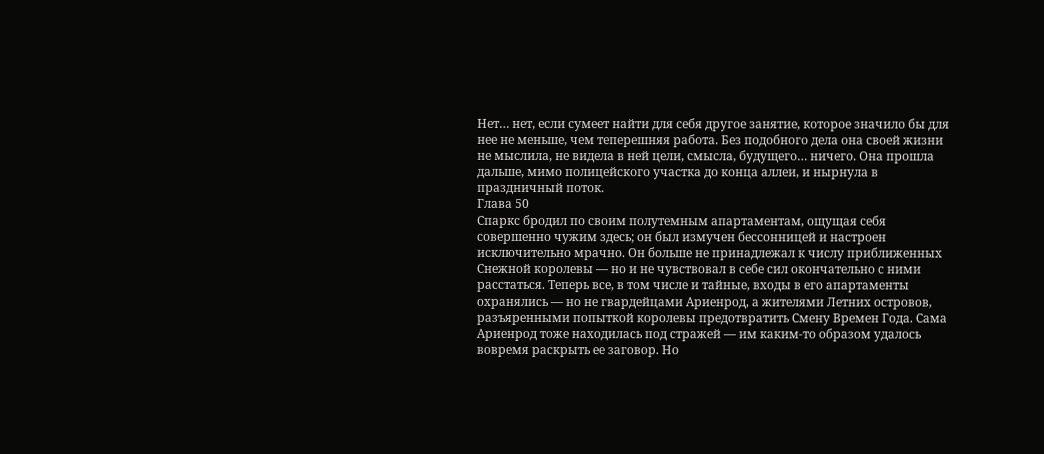Нет… нет, если сумеет найти для себя другое занятие, которое значило бы для нее не меньше, чем теперешняя работа. Без подобного дела она своей жизни не мыслила, не видела в ней цели, смысла, будущего… ничего. Она прошла дальше, мимо полицейского участка до конца аллеи, и нырнула в праздничный поток.
Глава 50
Спаркс бродил по своим полутемным апартаментам, ощущая себя совершенно чужим здесь; он был измучен бессонницей и настроен исключительно мрачно. Он больше не принадлежал к числу приближенных Снежной королевы — но и не чувствовал в себе сил окончательно с ними расстаться. Теперь все, в том числе и тайные, входы в его апартаменты охранялись — но не гвардейцами Ариенрод, а жителями Летних островов, разъяренными попыткой королевы предотвратить Смену Времен Года. Сама Ариенрод тоже находилась под стражей — им каким-то образом удалось вовремя раскрыть ее заговор. Но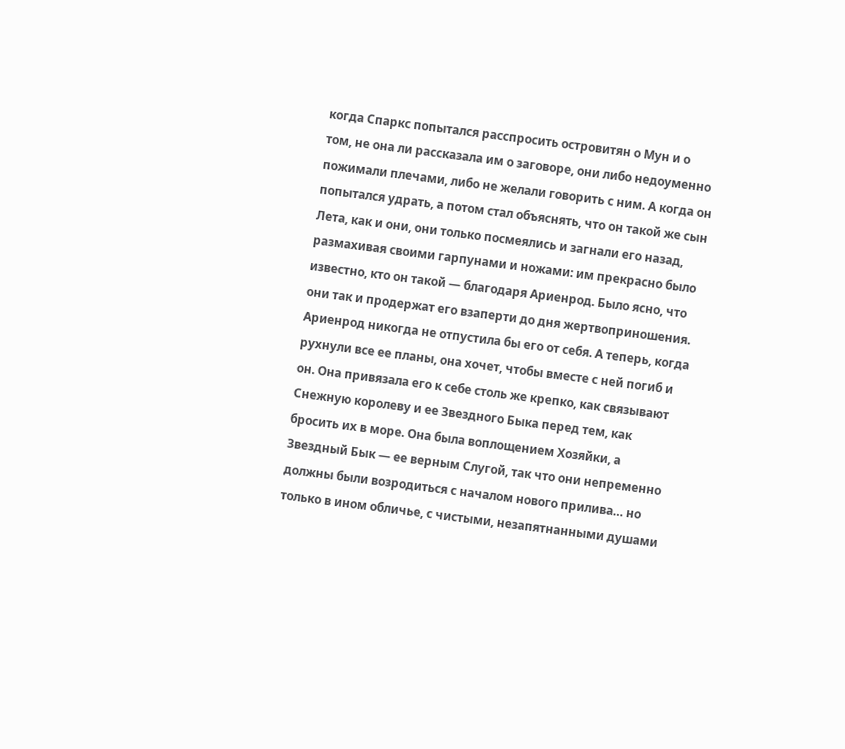когда Спаркс попытался расспросить островитян о Мун и о том, не она ли рассказала им о заговоре, они либо недоуменно пожимали плечами, либо не желали говорить с ним. А когда он попытался удрать, а потом стал объяснять, что он такой же сын Лета, как и они, они только посмеялись и загнали его назад, размахивая своими гарпунами и ножами: им прекрасно было известно, кто он такой — благодаря Ариенрод. Было ясно, что они так и продержат его взаперти до дня жертвоприношения.
Ариенрод никогда не отпустила бы его от себя. А теперь, когда рухнули все ее планы, она хочет, чтобы вместе с ней погиб и он. Она привязала его к себе столь же крепко, как связывают Снежную королеву и ее Звездного Быка перед тем, как бросить их в море. Она была воплощением Хозяйки, а Звездный Бык — ее верным Слугой, так что они непременно должны были возродиться с началом нового прилива… но только в ином обличье, с чистыми, незапятнанными душами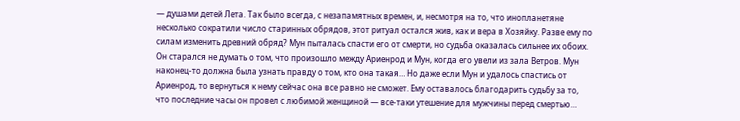— душами детей Лета. Так было всегда, с незапамятных времен, и, несмотря на то, что инопланетяне несколько сократили число старинных обрядов, этот ритуал остался жив, как и вера в Хозяйку. Разве ему по силам изменить древний обряд? Мун пыталась спасти его от смерти, но судьба оказалась сильнее их обоих. Он старался не думать о том, что произошло между Ариенрод и Мун, когда его увели из зала Ветров. Мун наконец-то должна была узнать правду о том, кто она такая… Но даже если Мун и удалось спастись от Ариенрод, то вернуться к нему сейчас она все равно не сможет. Ему оставалось благодарить судьбу за то, что последние часы он провел с любимой женщиной — все-таки утешение для мужчины перед смертью…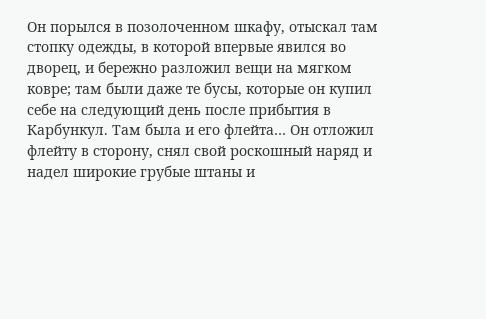Он порылся в позолоченном шкафу, отыскал там стопку одежды, в которой впервые явился во дворец, и бережно разложил вещи на мягком ковре; там были даже те бусы, которые он купил себе на следующий день после прибытия в Карбункул. Там была и его флейта… Он отложил флейту в сторону, снял свой роскошный наряд и надел широкие грубые штаны и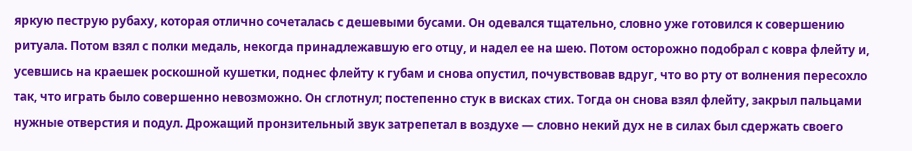яркую пеструю рубаху, которая отлично сочеталась с дешевыми бусами. Он одевался тщательно, словно уже готовился к совершению ритуала. Потом взял с полки медаль, некогда принадлежавшую его отцу, и надел ее на шею. Потом осторожно подобрал с ковра флейту и, усевшись на краешек роскошной кушетки, поднес флейту к губам и снова опустил, почувствовав вдруг, что во рту от волнения пересохло так, что играть было совершенно невозможно. Он сглотнул; постепенно стук в висках стих. Тогда он снова взял флейту, закрыл пальцами нужные отверстия и подул. Дрожащий пронзительный звук затрепетал в воздухе — словно некий дух не в силах был сдержать своего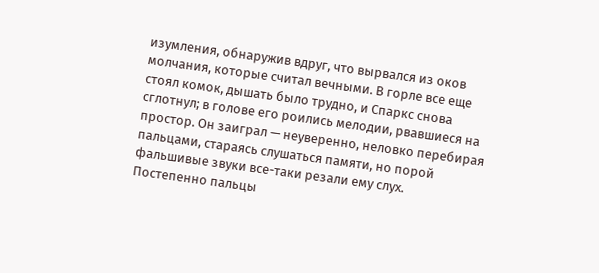изумления, обнаружив вдруг, что вырвался из оков молчания, которые считал вечными. В горле все еще стоял комок, дышать было трудно, и Спаркс снова сглотнул; в голове его роились мелодии, рвавшиеся на простор. Он заиграл — неуверенно, неловко перебирая пальцами, стараясь слушаться памяти, но порой фальшивые звуки все-таки резали ему слух. Постепенно пальцы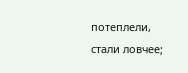потеплели, стали ловчее;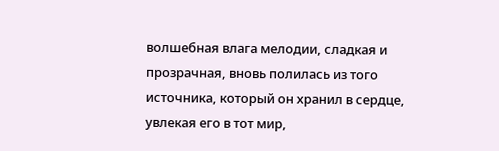волшебная влага мелодии, сладкая и прозрачная, вновь полилась из того источника, который он хранил в сердце, увлекая его в тот мир,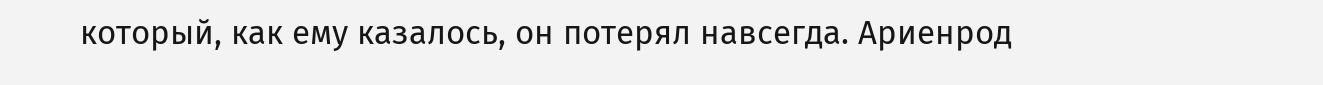который, как ему казалось, он потерял навсегда. Ариенрод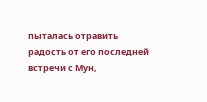пыталась отравить радость от его последней встречи с Мун,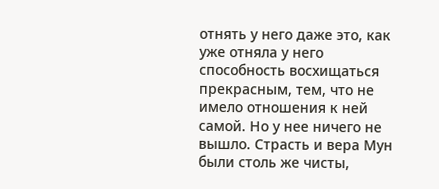отнять у него даже это, как уже отняла у него способность восхищаться прекрасным, тем, что не имело отношения к ней самой. Но у нее ничего не вышло. Страсть и вера Мун были столь же чисты,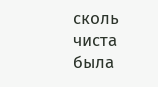сколь чиста была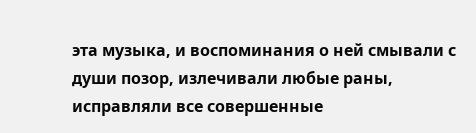эта музыка, и воспоминания о ней смывали с души позор, излечивали любые раны, исправляли все совершенные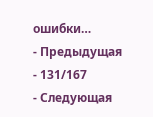ошибки…
- Предыдущая
- 131/167
- Следующая